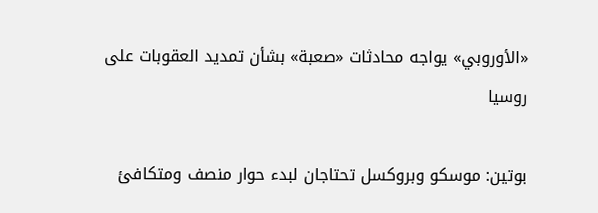«الأوروبي» يواجه محادثات «صعبة» بشأن تمديد العقوبات على روسيا

بوتين: موسكو وبروكسل تحتاجان لبدء حوار منصف ومتكافئ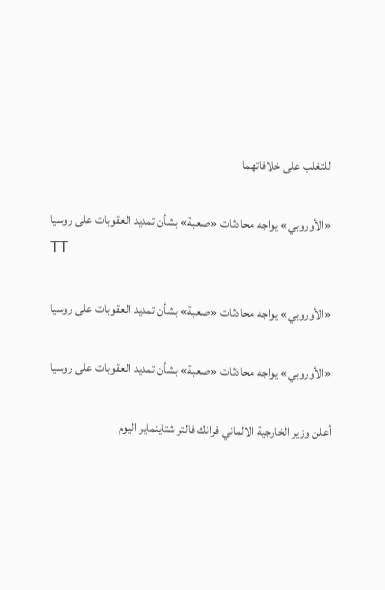للتغلب على خلافاتهما

«الأوروبي» يواجه محادثات «صعبة» بشأن تمديد العقوبات على روسيا
TT

«الأوروبي» يواجه محادثات «صعبة» بشأن تمديد العقوبات على روسيا

«الأوروبي» يواجه محادثات «صعبة» بشأن تمديد العقوبات على روسيا

أعلن وزير الخارجية الالماني فرانك فالتر شتاينماير اليوم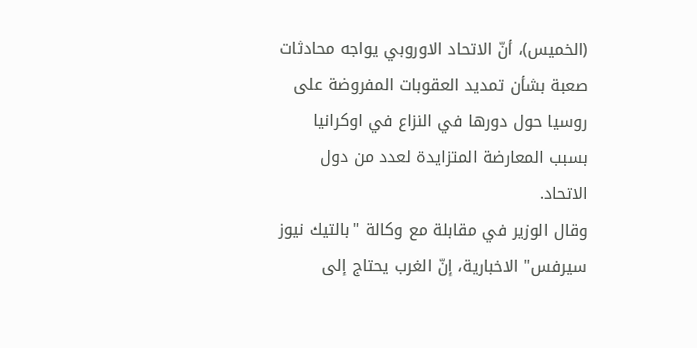(الخميس)، أنّ الاتحاد الاوروبي يواجه محادثات صعبة بشأن تمديد العقوبات المفروضة على روسيا حول دورها في النزاع في اوكرانيا بسبب المعارضة المتزايدة لعدد من دول الاتحاد.
وقال الوزير في مقابلة مع وكالة "بالتيك نيوز سيرفس" الاخبارية، إنّ الغرب يحتاج إلى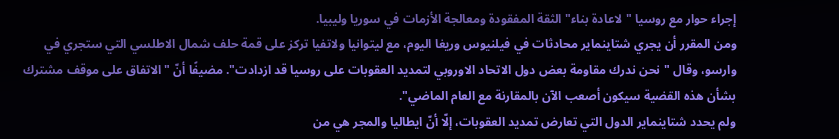إجراء حوار مع روسيا "لاعادة بناء" الثقة المفقودة ومعالجة الأزمات في سوريا وليبيا.
ومن المقرر أن يجري شتاينماير محادثات في فيلنيوس وريغا اليوم، مع ليتوانيا ولاتفيا تركز على قمة حلف شمال الاطلسي التي ستجري في وارسو، وقال "نحن ندرك مقاومة بعض دول الاتحاد الاوروبي لتمديد العقوبات على روسيا قد ازدادت". مضيفًا أنّ "الاتفاق على موقف مشترك بشأن هذه القضية سيكون أصعب الآن بالمقارنة مع العام الماضي".
ولم يحدد شتاينماير الدول التي تعارض تمديد العقوبات، إلّا أنّ ايطاليا والمجر هي من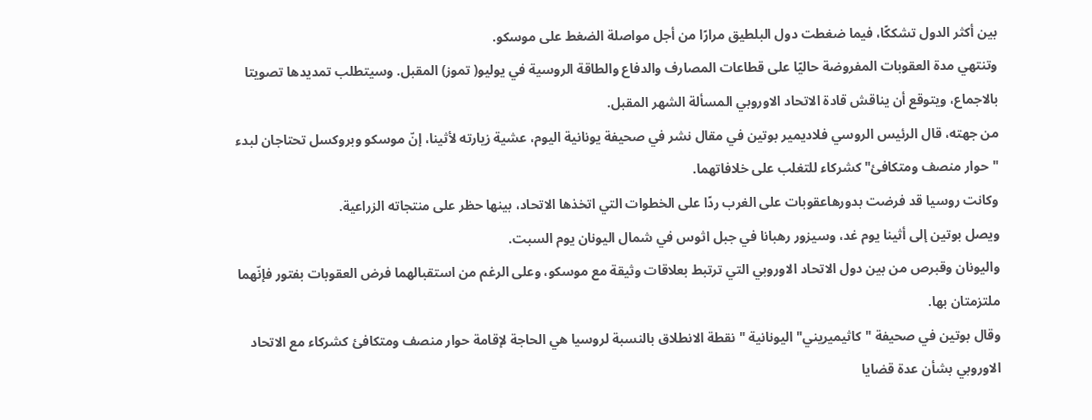بين أكثر الدول تشككًا، فيما ضغطت دول البلطيق مرارًا من أجل مواصلة الضغط على موسكو.
وتنتهي مدة العقوبات المفروضة حاليًا على قطاعات المصارف والدفاع والطاقة الروسية في يوليو( تموز) المقبل. وسيتطلب تمديدها تصويتا بالاجماع، ويتوقع أن يناقش قادة الاتحاد الاوروبي المسألة الشهر المقبل.
من جهته، قال الرئيس الروسي فلاديمير بوتين في مقال نشر في صحيفة يونانية اليوم، عشية زيارته لأثينا، إنّ موسكو وبروكسل تحتاجان لبدء "حوار منصف ومتكافئ" كشركاء للتغلب على خلافاتهما.
وكانت روسيا قد فرضت بدورهاعقوبات على الغرب ردًا على الخطوات التي اتخذها الاتحاد، بينها حظر على منتجاته الزراعية.
ويصل بوتين إلى أثينا يوم غد، وسيزور رهبانا في جبل اثوس في شمال اليونان يوم السبت.
واليونان وقبرص من بين دول الاتحاد الاوروبي التي ترتبط بعلاقات وثيقة مع موسكو، وعلى الرغم من استقبالهما فرض العقوبات بفتور فإنّهما ملتزمتان بها.
وقال بوتين في صحيفة "كاثيميريني" اليونانية "نقطة الانطلاق بالنسبة لروسيا هي الحاجة لإقامة حوار منصف ومتكافئ كشركاء مع الاتحاد الاوروبي بشأن عدة قضايا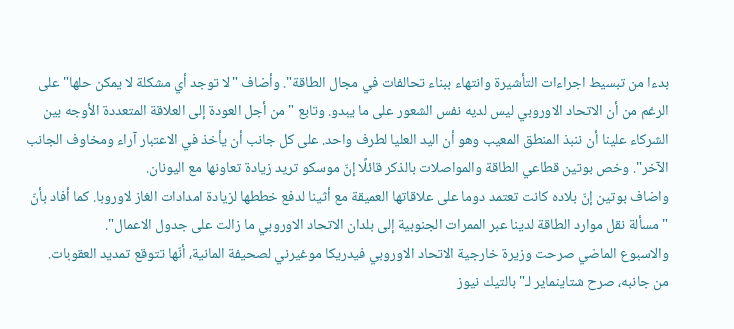بدءا من تبسيط اجراءات التأشيرة وانتهاء ببناء تحالفات في مجال الطاقة". وأضاف "لا توجد أي مشكلة لا يمكن حلها" على الرغم من أن الاتحاد الاوروبي ليس لديه نفس الشعور على ما يبدو. وتابع "من أجل العودة إلى العلاقة المتعددة الأوجه بين الشركاء علينا أن ننبذ المنطق المعيب وهو أن اليد العليا لطرف واحد. على كل جانب أن يأخذ في الاعتبار آراء ومخاوف الجانب الآخر". وخص بوتين قطاعي الطاقة والمواصلات بالذكر قائلًا إنّ موسكو تريد زيادة تعاونها مع اليونان.
واضاف بوتين إنّ بلاده كانت تعتمد دوما على علاقاتها العميقة مع أثينا لدفع خططها لزيادة امدادات الغاز لاوروبا. كما أفاد بأنّ "مسألة نقل موارد الطاقة لدينا عبر الممرات الجنوبية إلى بلدان الاتحاد الاوروبي ما زالت على جدول الاعمال".
والاسبوع الماضي صرحت وزيرة خارجية الاتحاد الاوروبي فيدريكا موغيرني لصحيفة المانية، أنّها تتوقع تمديد العقوبات.
من جانبه، صرح شتاينماير لـ"بالتيك نيوز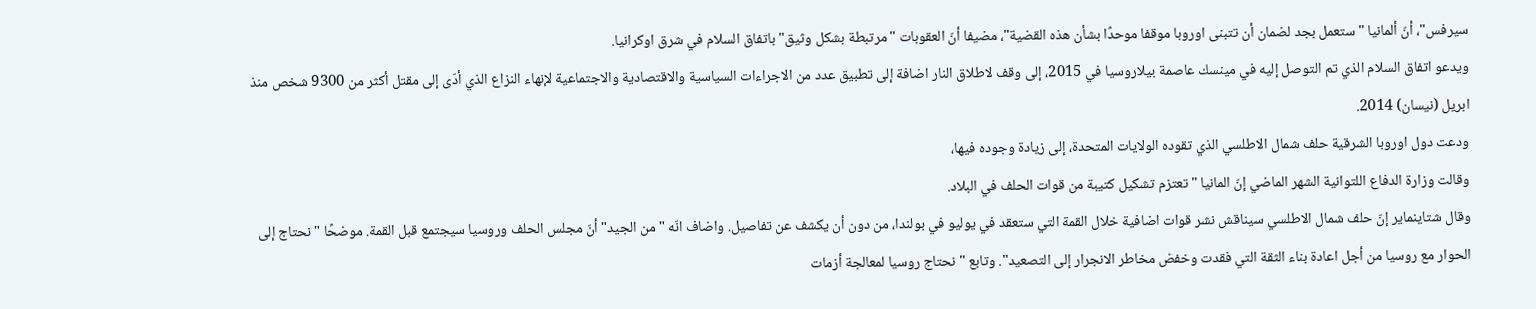سيرفس"، أنّ ألمانيا "ستعمل بجد لضمان أن تتبنى اوروبا موقفا موحدًا بشأن هذه القضية"، مضيفا أنّ العقوبات "مرتبطة بشكل وثيق" باتفاق السلام في شرق اوكرانيا.
ويدعو اتفاق السلام الذي تم التوصل إليه في مينسك عاصمة بيلاروسيا في 2015، إلى وقف لاطلاق النار اضافة إلى تطبيق عدد من الاجراءات السياسية والاقتصادية والاجتماعية لإنهاء النزاع الذي أدّى إلى مقتل أكثر من 9300 شخص منذ ابريل (نيسان) 2014.
ودعت دول اوروبا الشرقية حلف شمال الاطلسي الذي تقوده الولايات المتحدة، إلى زيادة وجوده فيها،
وقالت وزارة الدفاع اللتوانية الشهر الماضي إنّ المانيا "تعتزم تشكيل كتيبة من قوات الحلف في البلاد.
وقال شتاينماير إنّ حلف شمال الاطلسي سيناقش نشر قوات اضافية خلال القمة التي ستعقد في يوليو في بولندا، من دون أن يكشف عن تفاصيل. واضاف انّه "من الجيد" أنّ مجلس الحلف وروسيا سيجتمع قبل القمة. موضحًا "نحتاج إلى الحوار مع روسيا من أجل اعادة بناء الثقة التي فقدت وخفض مخاطر الانجرار إلى التصعيد". وتابع "نحتاج روسيا لمعالجة أزمات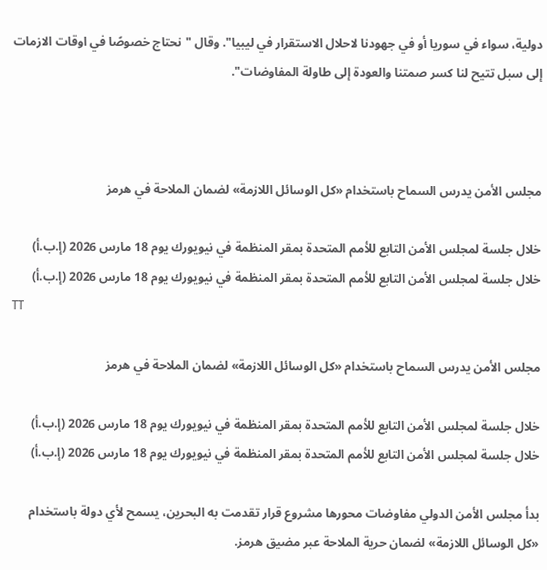دولية، سواء في سوريا أو في جهودنا لاحلال الاستقرار في ليبيا". وقال "نحتاج خصوصًا في اوقات الازمات إلى سبل تتيح لنا كسر صمتنا والعودة إلى طاولة المفاوضات".



مجلس الأمن يدرس السماح باستخدام «كل الوسائل اللازمة» لضمان الملاحة في هرمز

خلال جلسة لمجلس الأمن التابع للأمم المتحدة بمقر المنظمة في نيويورك يوم 18 مارس 2026 (إ.ب.أ)
خلال جلسة لمجلس الأمن التابع للأمم المتحدة بمقر المنظمة في نيويورك يوم 18 مارس 2026 (إ.ب.أ)
TT

مجلس الأمن يدرس السماح باستخدام «كل الوسائل اللازمة» لضمان الملاحة في هرمز

خلال جلسة لمجلس الأمن التابع للأمم المتحدة بمقر المنظمة في نيويورك يوم 18 مارس 2026 (إ.ب.أ)
خلال جلسة لمجلس الأمن التابع للأمم المتحدة بمقر المنظمة في نيويورك يوم 18 مارس 2026 (إ.ب.أ)

بدأ مجلس الأمن الدولي مفاوضات محورها مشروع قرار تقدمت به البحرين، يسمح لأي دولة باستخدام «كل الوسائل اللازمة» لضمان حرية الملاحة عبر مضيق هرمز.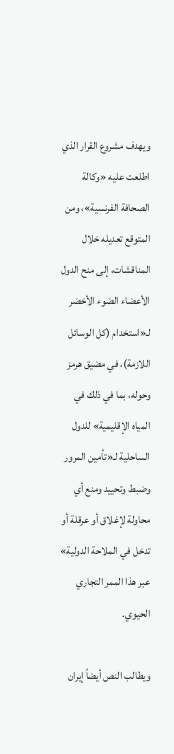ويهدف مشروع القرار الذي اطلعت عليه «وكالة الصحافة الفرنسية»، ومن المتوقع تعديله خلال المناقشات، إلى منح الدول الأعضاء الضوء الأخضر لـ«استخدام (كل الوسائل اللازمة)، في مضيق هرمز وحوله، بما في ذلك في المياه الإقليمية» للدول الساحلية لـ«تأمين المرور وضبط وتحييد ومنع أي محاولة لإغلاق أو عرقلة أو تدخل في الملاحة الدولية» عبر هذا الممر التجاري الحيوي.

ويطالب النص أيضاً إيران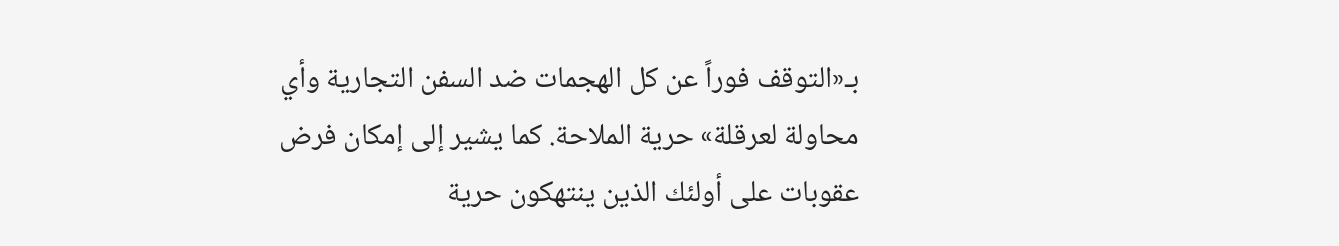بـ«التوقف فوراً عن كل الهجمات ضد السفن التجارية وأي محاولة لعرقلة» حرية الملاحة. كما يشير إلى إمكان فرض عقوبات على أولئك الذين ينتهكون حرية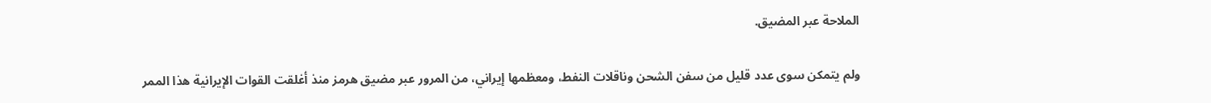الملاحة عبر المضيق.

ولم يتمكن سوى عدد قليل من سفن الشحن وناقلات النفط، ومعظمها إيراني، من المرور عبر مضيق هرمز منذ أغلقت القوات الإيرانية هذا الممر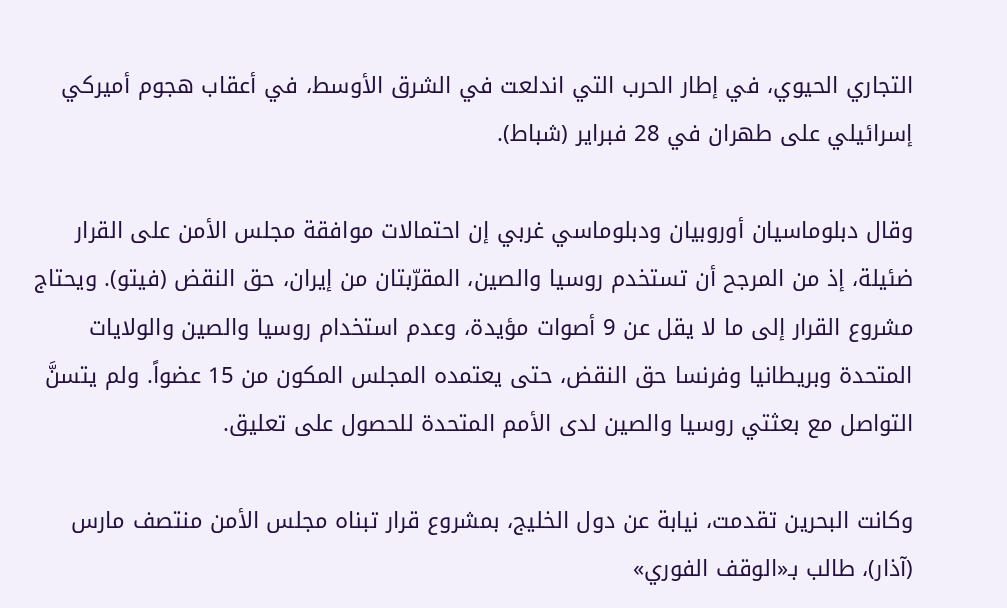التجاري الحيوي، في إطار الحرب التي اندلعت في الشرق الأوسط، في أعقاب هجوم أميركي إسرائيلي على طهران في 28 فبراير (شباط).

وقال دبلوماسيان أوروبيان ودبلوماسي غربي إن احتمالات موافقة مجلس الأمن على القرار ضئيلة، إذ من المرجح أن تستخدم روسيا ‌والصين، المقرّبتان من إيران، حق النقض (فيتو). ويحتاج مشروع القرار إلى ما لا يقل عن 9 أصوات مؤيدة، وعدم استخدام روسيا والصين والولايات المتحدة وبريطانيا وفرنسا حق النقض، حتى يعتمده المجلس المكون من 15 عضواً. ولم يتسنَّ التواصل مع بعثتي روسيا والصين لدى الأمم المتحدة للحصول على تعليق.

وكانت البحرين تقدمت، نيابة عن دول الخليج، بمشروع قرار تبناه مجلس الأمن منتصف مارس (آذار)، طالب بـ«الوقف الفوري»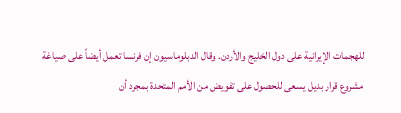للهجمات الإيرانية على دول الخليج والأردن. وقال الدبلوماسيون إن فرنسا تعمل أيضاً على صياغة مشروع قرار بديل يسعى للحصول على تفويض من الأمم المتحدة بمجرد أن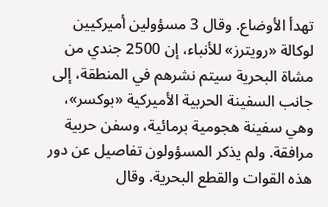تهدأ الأوضاع. وقال 3 مسؤولين أميركيين لوكالة «رويترز» للأنباء، إن 2500 جندي من مشاة البحرية سيتم نشرهم في المنطقة، إلى جانب السفينة الحربية الأميركية «بوكسر»، وهي سفينة هجومية برمائية، وسفن حربية مرافقة. ولم يذكر المسؤولون تفاصيل عن دور هذه القوات والقطع البحرية. وقال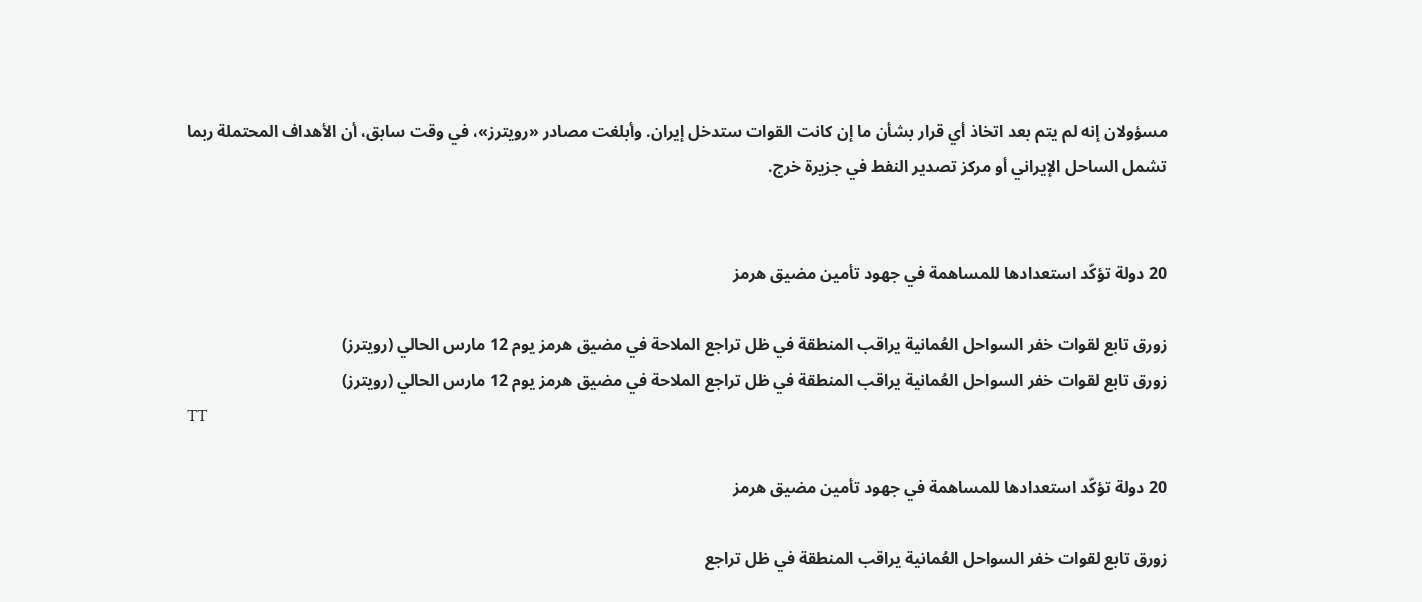مسؤولان إنه لم يتم بعد اتخاذ أي قرار بشأن ما إن كانت القوات ستدخل إيران. وأبلغت مصادر «رويترز»، في وقت سابق، أن الأهداف المحتملة ربما تشمل الساحل الإيراني أو مركز تصدير النفط في جزيرة خرج.


20 دولة تؤكّد استعدادها للمساهمة في جهود تأمين مضيق هرمز

زورق تابع لقوات خفر السواحل العُمانية يراقب المنطقة في ظل تراجع الملاحة في مضيق هرمز يوم 12 مارس الحالي (رويترز)
زورق تابع لقوات خفر السواحل العُمانية يراقب المنطقة في ظل تراجع الملاحة في مضيق هرمز يوم 12 مارس الحالي (رويترز)
TT

20 دولة تؤكّد استعدادها للمساهمة في جهود تأمين مضيق هرمز

زورق تابع لقوات خفر السواحل العُمانية يراقب المنطقة في ظل تراجع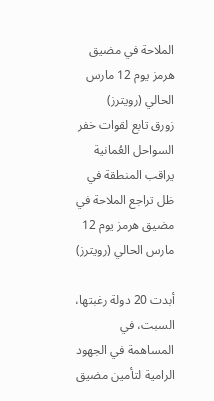الملاحة في مضيق هرمز يوم 12 مارس الحالي (رويترز)
زورق تابع لقوات خفر السواحل العُمانية يراقب المنطقة في ظل تراجع الملاحة في مضيق هرمز يوم 12 مارس الحالي (رويترز)

أبدت 20 دولة رغبتها، السبت، في المساهمة في الجهود الرامية لتأمين مضيق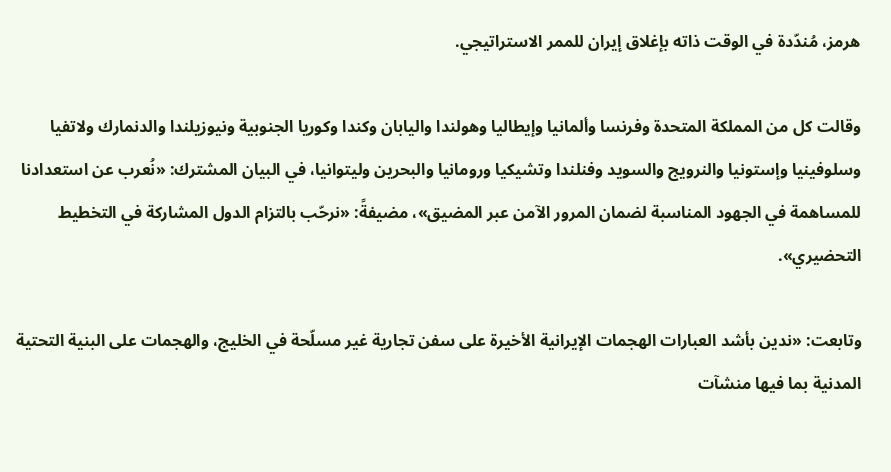هرمز، مُندّدة في الوقت ذاته بإغلاق إيران للممر الاستراتيجي.

وقالت كل من المملكة المتحدة وفرنسا وألمانيا وإيطاليا وهولندا واليابان وكندا وكوريا الجنوبية ونيوزيلندا والدنمارك ولاتفيا وسلوفينيا وإستونيا والنرويج والسويد وفنلندا وتشيكيا ورومانيا والبحرين وليتوانيا، في البيان المشترك: «نُعرب عن استعدادنا للمساهمة في الجهود المناسبة لضمان المرور الآمن عبر المضيق»، مضيفةً: «نرحّب بالتزام الدول المشاركة في التخطيط التحضيري».

وتابعت: «ندين بأشد العبارات الهجمات الإيرانية الأخيرة على سفن تجارية غير مسلّحة في الخليج، والهجمات على البنية التحتية المدنية بما فيها منشآت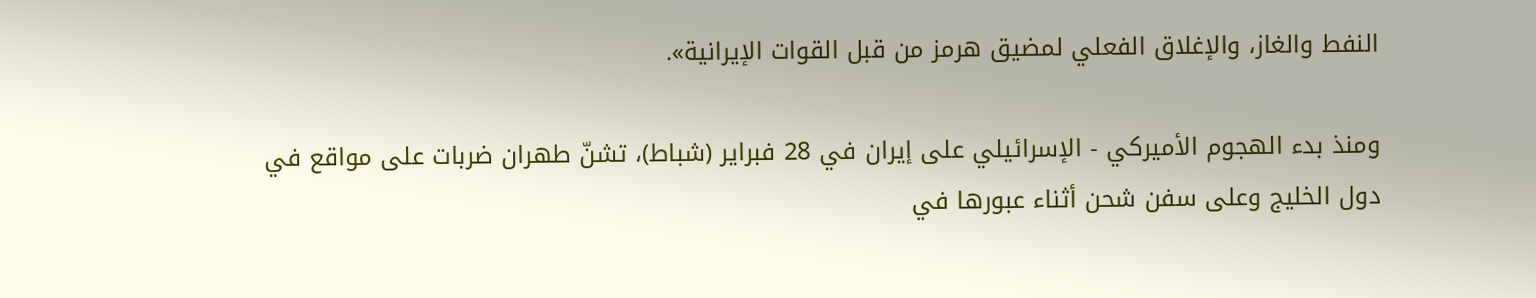النفط والغاز، والإغلاق الفعلي لمضيق هرمز من قبل القوات الإيرانية».

ومنذ بدء الهجوم الأميركي - الإسرائيلي على إيران في 28 فبراير (شباط)، تشنّ طهران ضربات على مواقع في دول الخليج وعلى سفن شحن أثناء عبورها في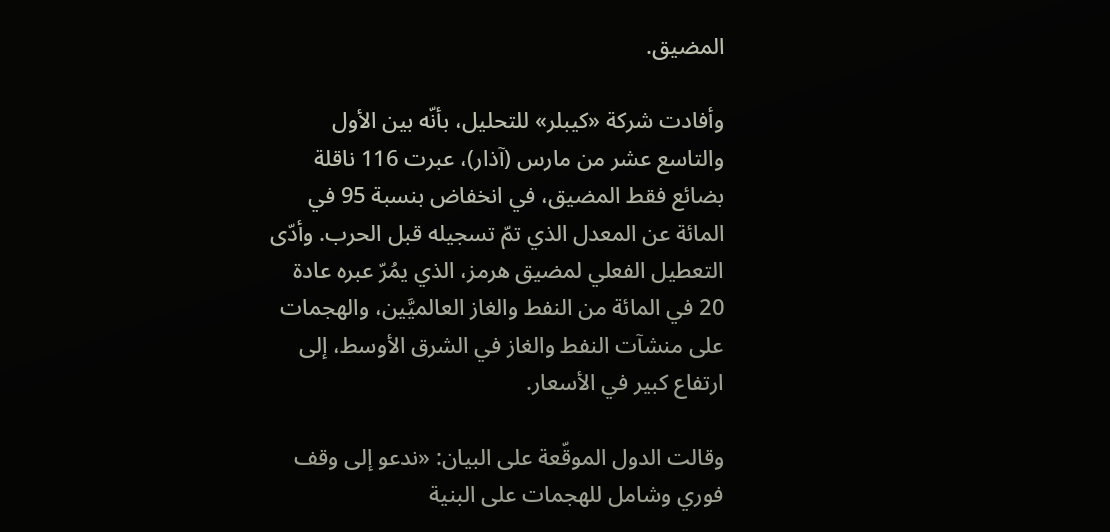المضيق.

وأفادت شركة «كيبلر» للتحليل، بأنّه بين الأول والتاسع عشر من مارس (آذار)، عبرت 116 ناقلة بضائع فقط المضيق، في انخفاض بنسبة 95 في المائة عن المعدل الذي تمّ تسجيله قبل الحرب. وأدّى التعطيل الفعلي لمضيق هرمز، الذي يمُرّ عبره عادة 20 في المائة من النفط والغاز العالميَّين، والهجمات على منشآت النفط والغاز في الشرق الأوسط، إلى ارتفاع كبير في الأسعار.

وقالت الدول الموقّعة على البيان: «ندعو إلى وقف فوري وشامل للهجمات على البنية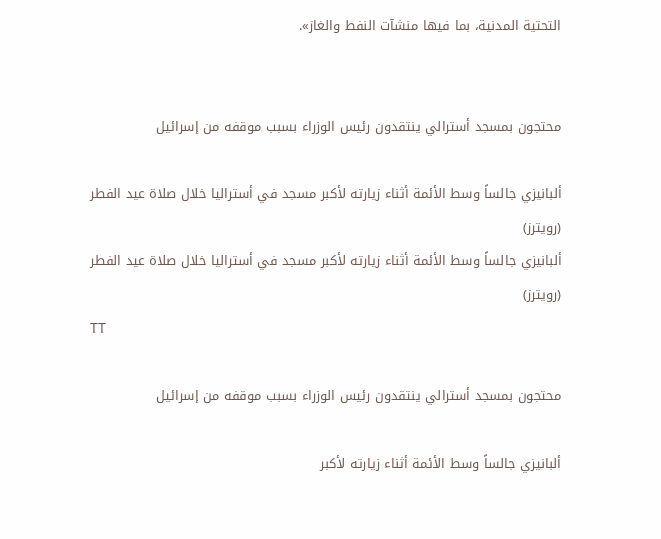التحتية المدنية، بما فيها منشآت النفط والغاز».


محتجون بمسجد أسترالي ينتقدون رئيس الوزراء بسبب موقفه من إسرائيل

ألبانيزي جالساً وسط الأئمة أثناء زيارته لأكبر مسجد في أستراليا خلال صلاة عيد الفطر (رويترز)
ألبانيزي جالساً وسط الأئمة أثناء زيارته لأكبر مسجد في أستراليا خلال صلاة عيد الفطر (رويترز)
TT

محتجون بمسجد أسترالي ينتقدون رئيس الوزراء بسبب موقفه من إسرائيل

ألبانيزي جالساً وسط الأئمة أثناء زيارته لأكبر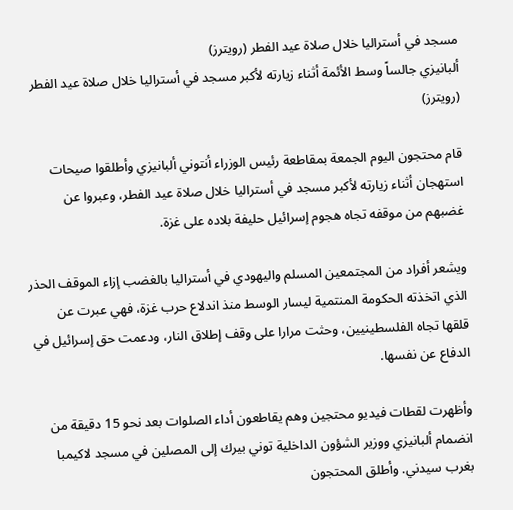مسجد في أستراليا خلال صلاة عيد الفطر (رويترز)
ألبانيزي جالساً وسط الأئمة أثناء زيارته لأكبر مسجد في أستراليا خلال صلاة عيد الفطر (رويترز)

قام محتجون اليوم الجمعة بمقاطعة رئيس الوزراء أنتوني ألبانيزي وأطلقوا صيحات استهجان أثناء زيارته لأكبر مسجد في أستراليا خلال صلاة عيد الفطر، وعبروا عن غضبهم من موقفه تجاه هجوم إسرائيل حليفة بلاده على غزة.

ويشعر أفراد من المجتمعين المسلم واليهودي في أستراليا بالغضب إزاء الموقف الحذر الذي اتخذته الحكومة المنتمية ليسار الوسط منذ اندلاع حرب غزة، فهي عبرت عن قلقها تجاه الفلسطينيين، وحثت مرارا على وقف إطلاق النار، ودعمت حق إسرائيل في الدفاع عن نفسها.

وأظهرت لقطات فيديو محتجين وهم يقاطعون أداء الصلوات بعد نحو 15 دقيقة من انضمام ألبانيزي ووزير الشؤون الداخلية توني بيرك إلى المصلين في مسجد لاكيمبا بغرب سيدني. وأطلق المحتجون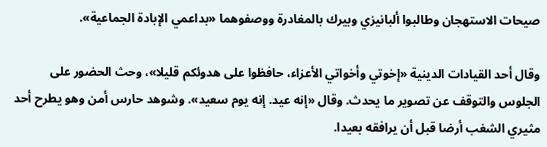صيحات الاستهجان وطالبوا ألبانيزي وبيرك بالمغادرة ووصفوهما «بداعمي الإبادة الجماعية».

وقال أحد القيادات الدينية «إخوتي وأخواتي الأعزاء، حافظوا على هدوئكم قليلا»، وحث الحضور على الجلوس والتوقف عن تصوير ما يحدث. وقال «إنه عيد. إنه يوم سعيد». وشوهد حارس أمن وهو يطرح أحد مثيري الشغب أرضا قبل أن يرافقه بعيدا.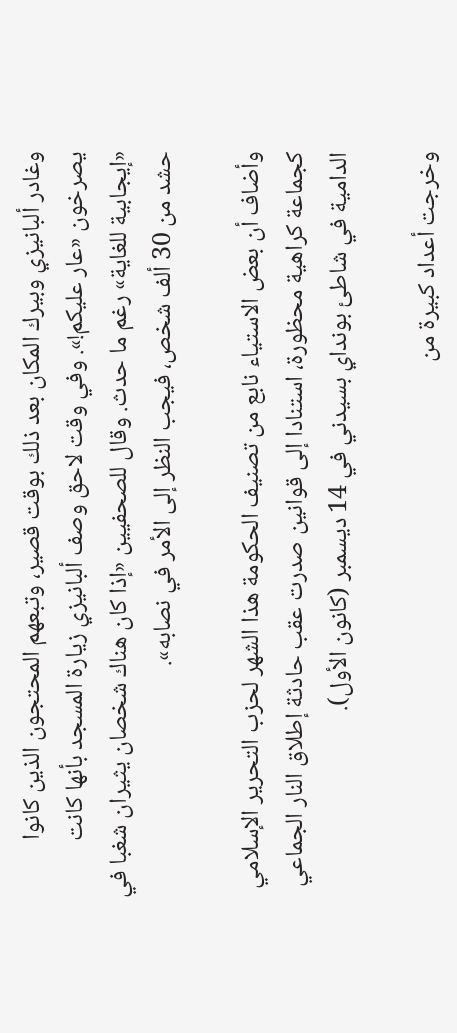وغادر ألبانيزي وبيرك المكان بعد ذلك بوقت قصير، وتبعهم المحتجون الذين كانوا يصرخون «عار عليكم!». وفي وقت لاحق وصف ألبانيزي زيارة المسجد بأنها كانت «إيجابية للغاية» رغم ما حدث. وقال للصحفيين «إذا كان هناك شخصان يثيران شغبا في حشد من 30 ألف شخص، فيجب النظر إلى الأمر في نصابه».

وأضاف أن بعض الاستياء نابع من تصنيف الحكومة هذا الشهر لحزب التحرير الإسلامي كجماعة كراهية محظورة، استنادا إلى قوانين صدرت عقب حادثة إطلاق النار الجماعي الدامية في شاطئ بونداي بسيدني في 14 ديسمبر (كانون الأول).

وخرجت أعداد كبيرة من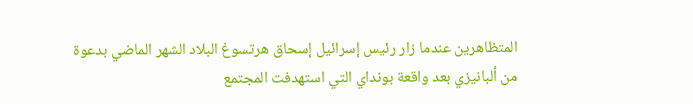المتظاهرين عندما زار رئيس إسرائيل إسحاق هرتسوغ البلاد الشهر الماضي بدعوة من ألبانيزي بعد واقعة بونداي التي استهدفت المجتمع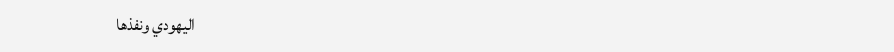اليهودي ونفذها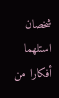شخصان استلهما أفكارا من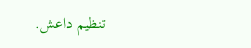تنظيم داعش.